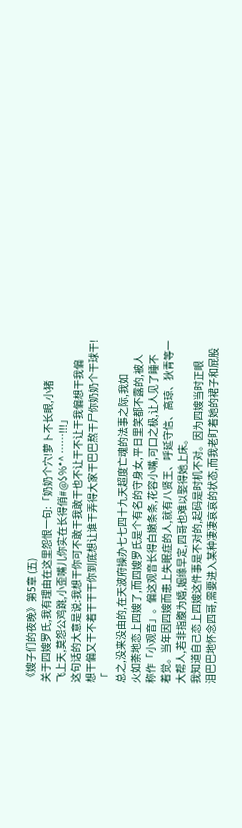《嫂子们的夜晚》第5章 (五)
关于四嫂罗氏,我有理由在这里怨恨一句:「奶奶个穴!萝卜不长眼,小猪
飞上天,莫怨公鸡跳,小歪嘴儿你实在长得俏#@$%*^ ……!!!」
这句话的大意是说:我想干你可不敢干我敢干也不让干不让干我偏想干我偏
想干偏又干不着干干干你到底想让谁干弄得大家干巴巴熬干尸你奶奶个干球干!
「
总之,没来没由的,在天波府操办七七四十九天超度亡魂的法事之际,我如
火如荼地恋上四嫂了,而四嫂罗氏是个有名的守身女,平日里笑都不露的,被人
称作「小观音」。偏这观音长得白嫩条条,花容小嘴,可口之极,让人见了睡不
着觉。当年因四嫂而患上失眠症的人,就有八贤王、呼延守信、高琼、狄青等一
大帮人,若非指腹为婚,姻缘早定,四哥也难以娶得她上床。
我知道自己恋上四嫂这件事是不对的,起码是时机不对。因为四嫂当时正眼
泪巴巴地怀念四哥,需要进入某种凄凄哀哀的状态,而我老盯着她的裙子和屁股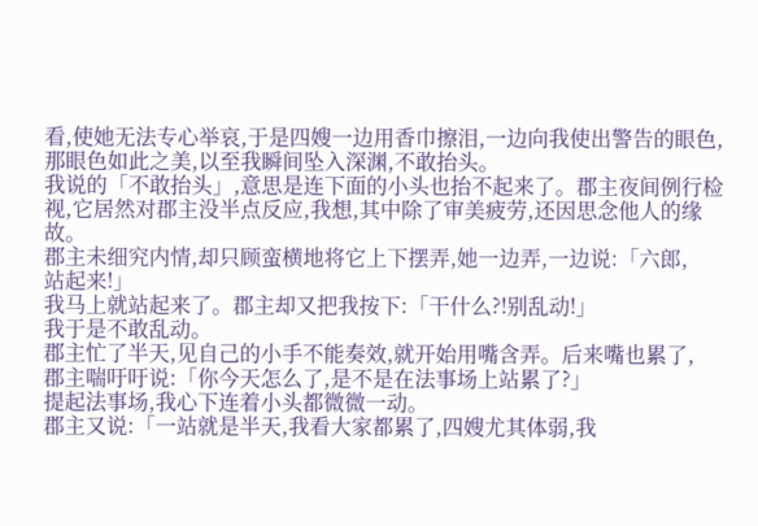看,使她无法专心举哀,于是四嫂一边用香巾擦泪,一边向我使出警告的眼色,
那眼色如此之美,以至我瞬间坠入深渊,不敢抬头。
我说的「不敢抬头」,意思是连下面的小头也抬不起来了。郡主夜间例行检
视,它居然对郡主没半点反应,我想,其中除了审美疲劳,还因思念他人的缘故。
郡主未细究内情,却只顾蛮横地将它上下摆弄,她一边弄,一边说:「六郎,
站起来!」
我马上就站起来了。郡主却又把我按下:「干什么?!别乱动!」
我于是不敢乱动。
郡主忙了半天,见自己的小手不能奏效,就开始用嘴含弄。后来嘴也累了,
郡主喘吁吁说:「你今天怎么了,是不是在法事场上站累了?」
提起法事场,我心下连着小头都微微一动。
郡主又说:「一站就是半天,我看大家都累了,四嫂尤其体弱,我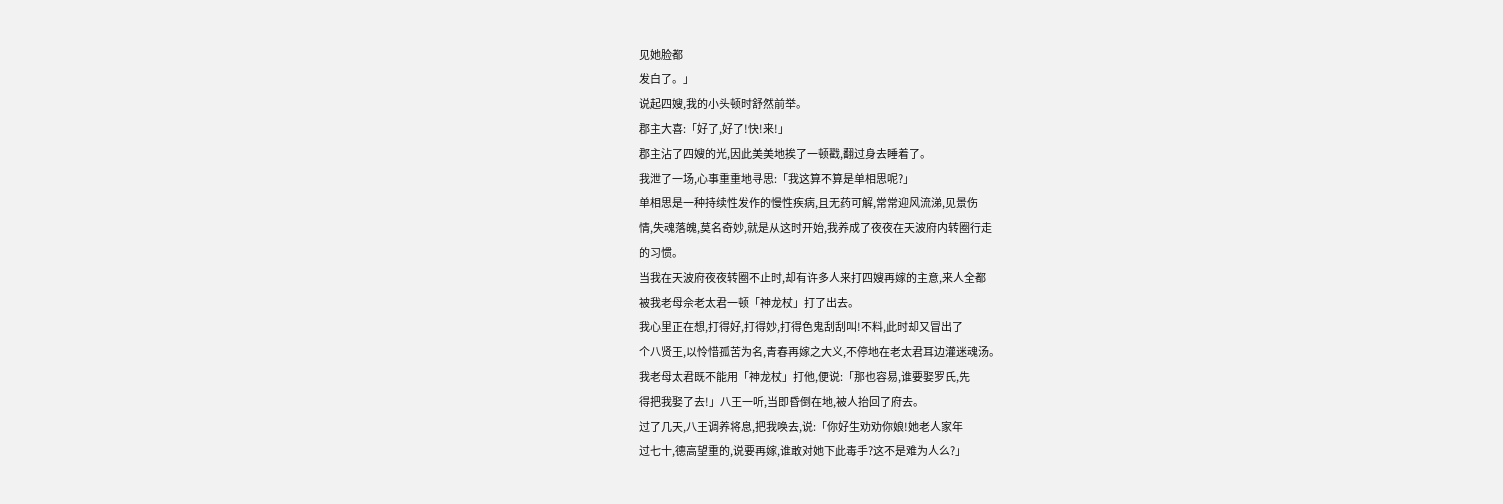见她脸都
发白了。」
说起四嫂,我的小头顿时舒然前举。
郡主大喜:「好了,好了!快!来!」
郡主沾了四嫂的光,因此美美地挨了一顿戳,翻过身去睡着了。
我泄了一场,心事重重地寻思:「我这算不算是单相思呢?」
单相思是一种持续性发作的慢性疾病,且无药可解,常常迎风流涕,见景伤
情,失魂落魄,莫名奇妙,就是从这时开始,我养成了夜夜在天波府内转圈行走
的习惯。
当我在天波府夜夜转圈不止时,却有许多人来打四嫂再嫁的主意,来人全都
被我老母佘老太君一顿「神龙杖」打了出去。
我心里正在想,打得好,打得妙,打得色鬼刮刮叫!不料,此时却又冒出了
个八贤王,以怜惜孤苦为名,青春再嫁之大义,不停地在老太君耳边灌迷魂汤。
我老母太君既不能用「神龙杖」打他,便说:「那也容易,谁要娶罗氏,先
得把我娶了去!」八王一听,当即昏倒在地,被人抬回了府去。
过了几天,八王调养将息,把我唤去,说:「你好生劝劝你娘!她老人家年
过七十,德高望重的,说要再嫁,谁敢对她下此毒手?这不是难为人么?」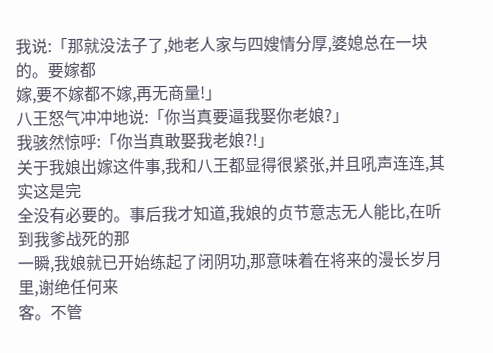我说:「那就没法子了,她老人家与四嫂情分厚,婆媳总在一块的。要嫁都
嫁,要不嫁都不嫁,再无商量!」
八王怒气冲冲地说:「你当真要逼我娶你老娘?」
我骇然惊呼:「你当真敢娶我老娘?!」
关于我娘出嫁这件事,我和八王都显得很紧张,并且吼声连连,其实这是完
全没有必要的。事后我才知道,我娘的贞节意志无人能比,在听到我爹战死的那
一瞬,我娘就已开始练起了闭阴功,那意味着在将来的漫长岁月里,谢绝任何来
客。不管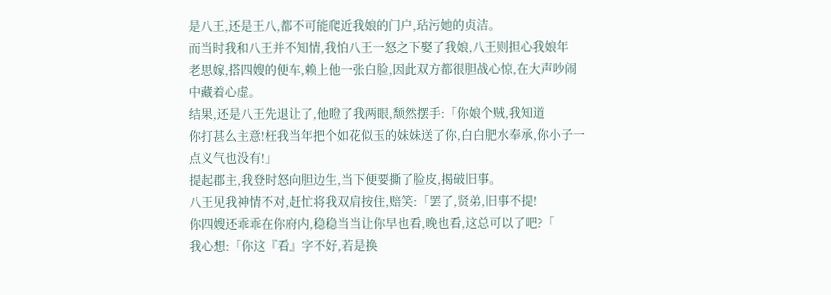是八王,还是王八,都不可能爬近我娘的门户,玷污她的贞洁。
而当时我和八王并不知情,我怕八王一怒之下娶了我娘,八王则担心我娘年
老思嫁,搭四嫂的便车,赖上他一张白脸,因此双方都很胆战心惊,在大声吵闹
中藏着心虚。
结果,还是八王先退让了,他瞪了我两眼,颓然摆手:「你娘个贼,我知道
你打甚么主意!枉我当年把个如花似玉的妹妹送了你,白白肥水奉承,你小子一
点义气也没有!」
提起郡主,我登时怒向胆边生,当下便要撕了脸皮,揭破旧事。
八王见我神情不对,赶忙将我双肩按住,赔笑:「罢了,贤弟,旧事不提!
你四嫂还乖乖在你府内,稳稳当当让你早也看,晚也看,这总可以了吧?「
我心想:「你这『看』字不好,若是换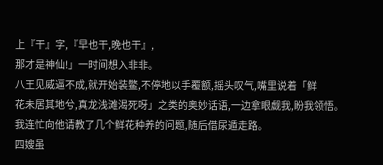上『干』字,『早也干,晚也干』,
那才是神仙!」一时间想入非非。
八王见威逼不成,就开始装鳖,不停地以手覆额,摇头叹气,嘴里说着「鲜
花未居其地兮,真龙浅滩渴死呀」之类的奥妙话语,一边拿眼觑我,盼我领悟。
我连忙向他请教了几个鲜花种养的问题,随后借尿遁走路。
四嫂虽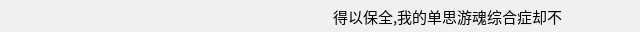得以保全,我的单思游魂综合症却不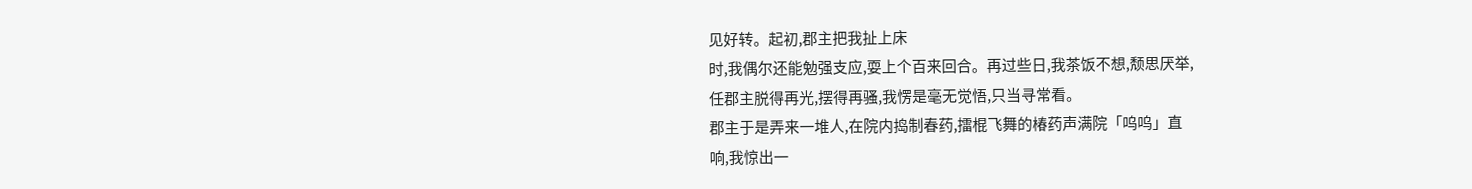见好转。起初,郡主把我扯上床
时,我偶尔还能勉强支应,耍上个百来回合。再过些日,我茶饭不想,颓思厌举,
任郡主脱得再光,摆得再骚,我愣是毫无觉悟,只当寻常看。
郡主于是弄来一堆人,在院内捣制春药,擂棍飞舞的椿药声满院「呜呜」直
响,我惊出一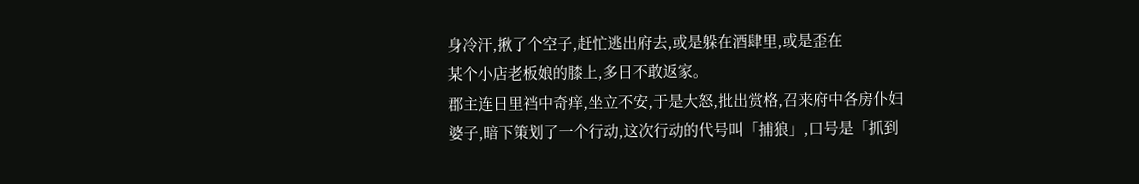身冷汗,揪了个空子,赶忙逃出府去,或是躲在酒肆里,或是歪在
某个小店老板娘的膝上,多日不敢返家。
郡主连日里裆中奇痒,坐立不安,于是大怒,批出赏格,召来府中各房仆妇
婆子,暗下策划了一个行动,这次行动的代号叫「捕狼」,口号是「抓到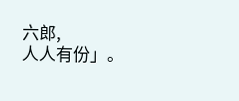六郎,
人人有份」。